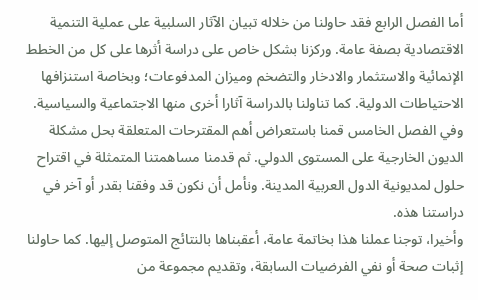أما الفصل الرابع فقد حاولنا من خلاله تبيان الآثار السلبية على عملية التنمية الاقتصادية بصفة عامة. وركزنا بشكل خاص على دراسة أثرها على كل من الخطط الإنمائية والاستثمار والادخار والتضخم وميزان المدفوعات؛ وبخاصة استنزافها الاحتياطات الدولية. كما تناولنا بالدراسة آثارا أخرى منها الاجتماعية والسياسية.
وفي الفصل الخامس قمنا باستعراض أهم المقترحات المتعلقة بحل مشكلة الديون الخارجية على المستوى الدولي. ثم قدمنا مساهمتنا المتمثلة في اقتراح حلول لمديونية الدول العربية المدينة. ونأمل أن نكون قد وفقنا بقدر أو آخر في دراستنا هذه.
وأخيرا، توجنا عملنا هذا بخاتمة عامة، أعقبناها بالنتائج المتوصل إليها. كما حاولنا إثبات صحة أو نفي الفرضيات السابقة، وتقديم مجموعة من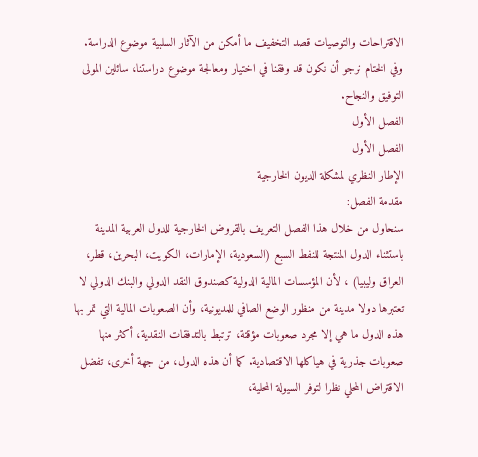الاقتراحات والتوصيات قصد التخفيف ما أمكن من الآثار السلبية موضوع الدراسة.
وفي الختام نرجو أن نكون قد وفقنا في اختيار ومعالجة موضوع دراستنا، سائلين المولى التوفيق والنجاح.
الفصل الأول
الفصل الأول
الإطار النظري لمشكلة الديون الخارجية
مقدمة الفصل:
سنحاول من خلال هذا الفصل التعريف بالقروض الخارجية للدول العربية المدينة باستثناء الدول المنتجة للنفط السبع (السعودية، الإمارات، الكويت، البحرين، قطر، العراق وليبيا) ، لأن المؤسسات المالية الدولية كصندوق النقد الدولي والبنك الدولي لا تعتبرها دولا مدينة من منظور الوضع الصافي للمديونية، وأن الصعوبات المالية التي تمر بها هذه الدول ما هي إلا مجرد صعوبات مؤقتة، ترتبط بالتدفقات النقدية، أكثر منها صعوبات جذرية في هياكلها الاقتصادية. كما أن هذه الدول، من جهة أخرى، تفضل الاقتراض المحلي نظرا لتوفر السيولة المحلية،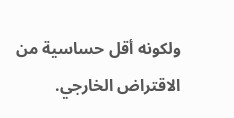ولكونه أقل حساسية من الاقتراض الخارجي.